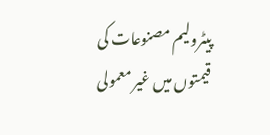پیٹرولیم مصنوعات کی قیمتوں میں غیر معمولی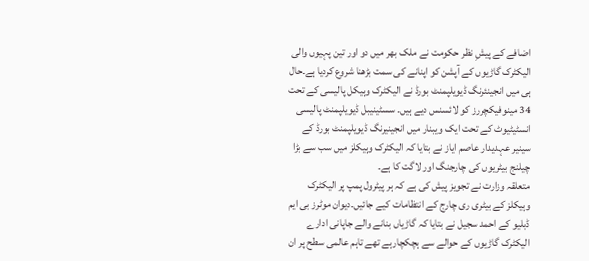اضافے کے پیشِ نظر حکومت نے ملک بھر میں دو اور تین پہیوں والی الیکٹرک گاڑیوں کے آپشن کو اپنانے کی سمت بڑھنا شروع کردیا ہے۔حال ہی میں انجینئرنگ ڈیویلپمنٹ بورڈ نے الیکٹرک وہیکل پالیسی کے تحت 34 مینوفیکچررز کو لائسنس دیے ہیں۔ سسٹینیبل ڈیویلپمنٹ پالیسی انسٹیٹیوٹ کے تحت ایک ویبنار میں انجینیرنگ ڈیویلپمنٹ بورڈ کے سینیر عہدیدار عاصم ایاز نے بتایا کہ الیکٹرک وہیکلز میں سب سے بڑا چیلنج بیٹریوں کی چارجنگ اور لاگت کا ہے۔
متعلقہ وزارت نے تجویز پیش کی ہے کہ ہر پیٹرول پمپ پر الیکٹرک وہیکلز کے بیٹری ری چارج کے انتظامات کیے جائیں۔دیوان موٹرز بی ایم ڈبلیو کے احمد سجیل نے بتایا کہ گاڑیاں بنانے والے جاپانی ادارے الیکٹرک گاڑیوں کے حوالے سے ہچکچارہے تھے تاہم عالمی سطح پر ان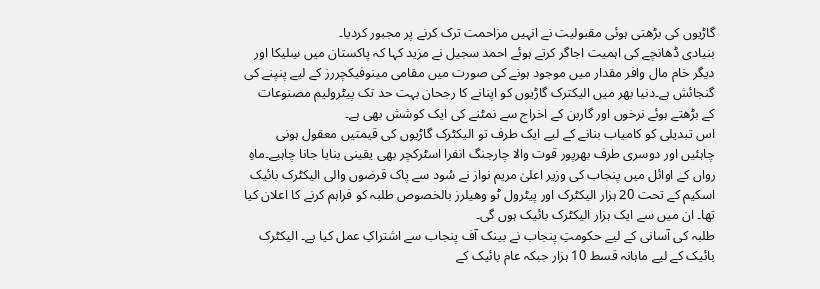گاڑیوں کی بڑھتی ہوئی مقبولیت نے انہیں مزاحمت ترک کرنے پر مجبور کردیا۔
بنیادی ڈھانچے کی اہمیت اجاگر کرتے ہوئے احمد سجیل نے مزید کہا کہ پاکستان میں سِلیکا اور دیگر خام مال وافر مقدار میں موجود ہونے کی صورت میں مقامی مینوفیکچررز کے لیے پنپنے کی گنجائش ہے۔دنیا بھر میں الیکترک گاڑیوں کو اپنانے کا رجحان بہت حد تک پیٹرولیم مصنوعات کے بڑھتے ہوئے نرخوں اور گاربن کے اخراج سے نمٹنے کی ایک کوشش بھی ہے۔
اس تبدیلی کو کامیاب بنانے کے لیے ایک طرف تو الیکٹرک گاڑیوں کی قیمتیں معقول ہونی چاہئیں اور دوسری طرف بھرپور قوت والا چارجنگ انفرا اسٹرکچر بھی یقینی بنایا جانا چاہیے۔ماہِ رواں کے اوائل میں پنجاب کی وزیر اعلیٰ مریم نواز نے سُود سے پاک قرضوں والی الیکٹرک بائیک اسکیم کے تحت 20 ہزار الیکٹرک اور پیٹرول ٹو وھیلرز بالخصوص طلبہ کو فراہم کرنے کا اعلان کیا تھا۔ ان میں سے ایک ہزار الیکٹرک بائیک ہوں گی۔
طلبہ کی آسانی کے لیے حکومتِ پنجاب نے بینک آف پنجاب سے اشتراکِ عمل کیا ہے۔ الیکٹرک بائیک کے لیے ماہانہ قسط 10 ہزار جبکہ عام بائیک کے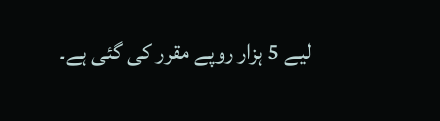لیے 5 ہزار روپے مقرر کی گئی ہے۔